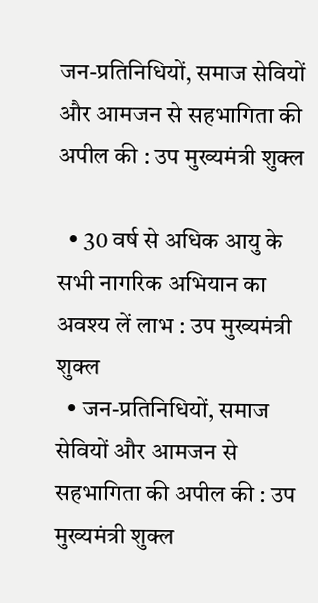जन-प्रतिनिधियों, समाज सेवियों और आमजन से सहभागिता की अपील की : उप मुख्यमंत्री शुक्ल

  • 30 वर्ष से अधिक आयु के सभी नागरिक अभियान का अवश्य लें लाभ : उप मुख्यमंत्री शुक्ल
  • जन-प्रतिनिधियों, समाज सेवियों और आमजन से सहभागिता की अपील की : उप मुख्यमंत्री शुक्ल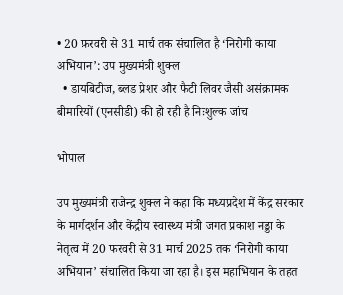• 20 फ़रवरी से 31 मार्च तक संचालित है ‘निरोगी काया अभियान’: उप मुख्यमंत्री शुक्ल
  • डायबिटीज, ब्लड प्रेशर और फैटी लिवर जैसी असंक्रामक बीमारियों (एनसीडी) की हो रही है निःशुल्क जांच

भोपाल

उप मुख्यमंत्री राजेन्द्र शुक्ल ने कहा कि मध्यप्रदेश में केंद्र सरकार के मार्गदर्शन और केंद्रीय स्वास्थ्य मंत्री जगत प्रकाश नड्डा के नेतृत्व में 20 फरवरी से 31 मार्च 2025 तक ‘निरोगी काया अभियान’ संचालित किया जा रहा है। इस महाभियान के तहत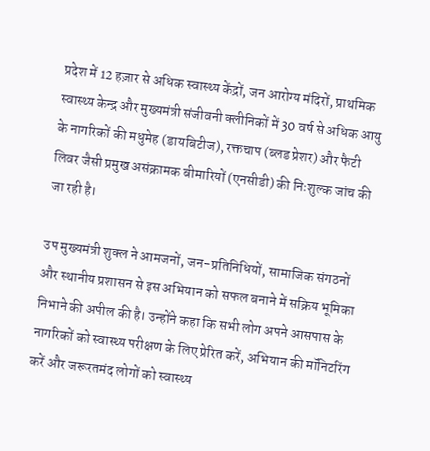प्रदेश में 12 हज़ार से अधिक स्वास्थ्य केंद्रों, जन आरोग्य मंदिरों, प्राथमिक स्वास्थ्य केन्द्र और मुख्यमंत्री संजीवनी क्लीनिकों में 30 वर्ष से अधिक आयु के नागरिकों की मधुमेह (डायबिटीज), रक्तचाप (ब्लड प्रेशर) और फैटी लिवर जैसी प्रमुख असंक्रामक बीमारियों (एनसीडी) की निःशुल्क जांच की जा रही है।

उप मुख्यमंत्री शुक्ल ने आमजनों, जन-प्रतिनिधियों, सामाजिक संगठनों और स्थानीय प्रशासन से इस अभियान को सफल बनाने में सक्रिय भूमिका निभाने की अपील की है। उन्होंने कहा कि सभी लोग अपने आसपास के नागरिकों को स्वास्थ्य परीक्षण के लिए प्रेरित करें, अभियान की मॉनिटरिंग करें और जरूरतमंद लोगों को स्वास्थ्य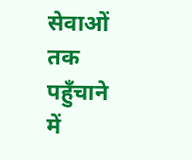सेवाओं तक पहुँचाने में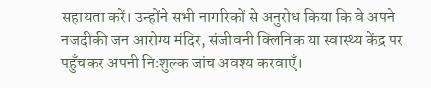सहायता करें। उन्होंने सभी नागरिकों से अनुरोध किया कि वे अपने नजदीकी जन आरोग्य मंदिर, संजीवनी क्लिनिक या स्वास्थ्य केंद्र पर पहुँचकर अपनी निःशुल्क जांच अवश्य करवाएँ।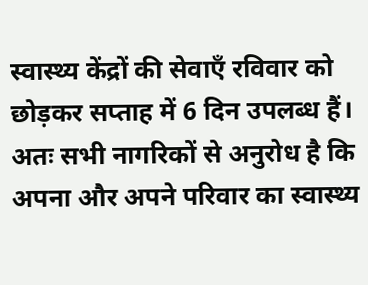स्वास्थ्य केंद्रों की सेवाएँ रविवार को छोड़कर सप्ताह में 6 दिन उपलब्ध हैं। अतः सभी नागरिकों से अनुरोध है कि अपना और अपने परिवार का स्वास्थ्य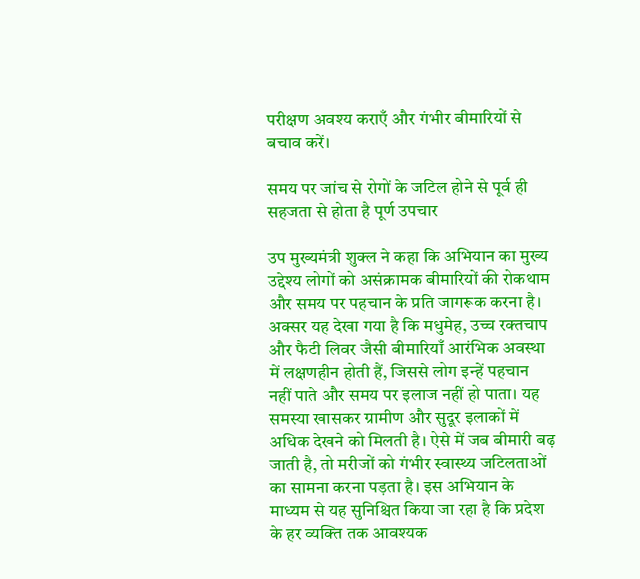परीक्षण अवश्य कराएँ और गंभीर बीमारियों से बचाव करें।

समय पर जांच से रोगों के जटिल होने से पूर्व ही सहजता से होता है पूर्ण उपचार

उप मुख्यमंत्री शुक्ल ने कहा कि अभियान का मुख्य उद्देश्य लोगों को असंक्रामक बीमारियों की रोकथाम और समय पर पहचान के प्रति जागरूक करना है। अक्सर यह देखा गया है कि मधुमेह, उच्च रक्तचाप और फैटी लिवर जैसी बीमारियाँ आरंभिक अवस्था में लक्षणहीन होती हैं, जिससे लोग इन्हें पहचान नहीं पाते और समय पर इलाज नहीं हो पाता। यह समस्या खासकर ग्रामीण और सुदूर इलाकों में अधिक देखने को मिलती है। ऐसे में जब बीमारी बढ़ जाती है, तो मरीजों को गंभीर स्वास्थ्य जटिलताओं का सामना करना पड़ता है। इस अभियान के माध्यम से यह सुनिश्चित किया जा रहा है कि प्रदेश के हर व्यक्ति तक आवश्यक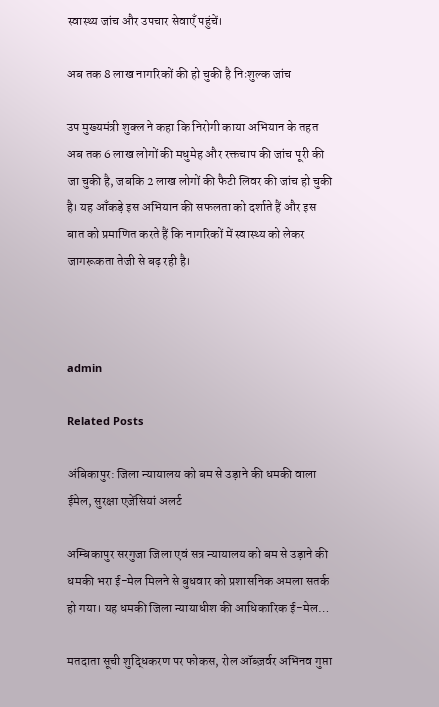स्वास्थ्य जांच और उपचार सेवाएँ पहुंचें।

अब तक 8 लाख नागरिकों की हो चुकी है निःशुल्क जांच

उप मुख्यमंत्री शुक्ल ने कहा कि निरोगी काया अभियान के तहत अब तक 6 लाख लोगों की मधुमेह और रक्तचाप की जांच पूरी की जा चुकी है, जबकि 2 लाख लोगों की फैटी लिवर की जांच हो चुकी है। यह आँकड़े इस अभियान की सफलता को दर्शाते हैं और इस बात को प्रमाणित करते हैं कि नागरिकों में स्वास्थ्य को लेकर जागरूकता तेजी से बढ़ रही है।



admin

Related Posts

अंबिकापुर: जिला न्यायालय को बम से उड़ाने की धमकी वाला ईमेल, सुरक्षा एजेंसियां अलर्ट

अम्बिकापुर सरगुजा जिला एवं सत्र न्यायालय को बम से उड़ाने की धमकी भरा ई-मेल मिलने से बुधवार को प्रशासनिक अमला सतर्क हो गया। यह धमकी जिला न्यायाधीश की आधिकारिक ई-मेल…

मतदाता सूची शुद्धिकरण पर फोकस, रोल ऑब्ज़र्वर अभिनव गुप्ता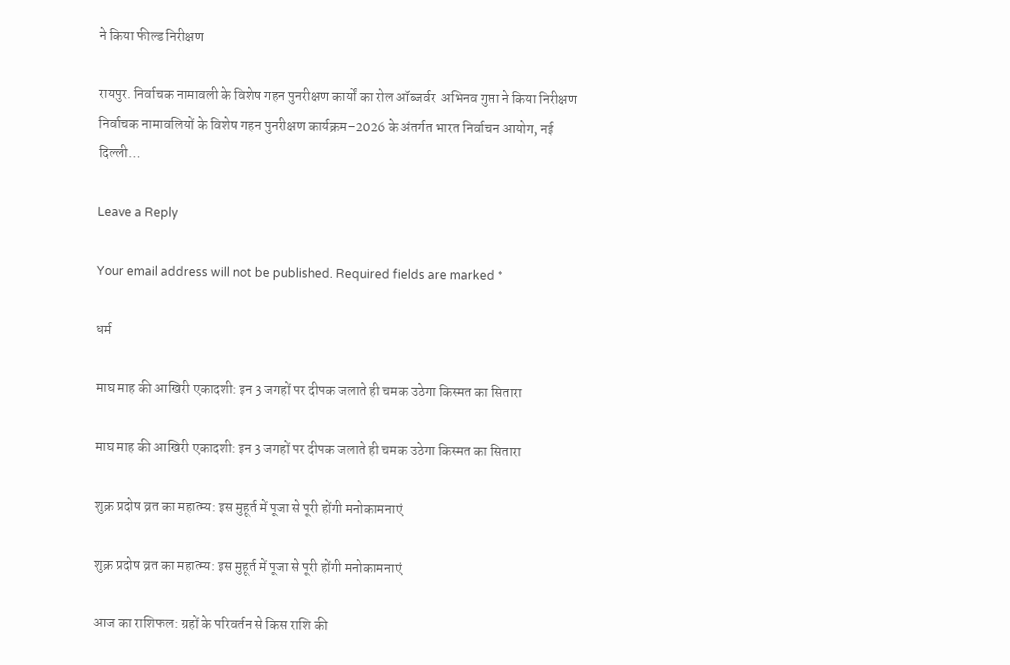ने किया फील्ड निरीक्षण

रायपुर. निर्वाचक नामावली के विशेष गहन पुनरीक्षण कार्यों का रोल ऑब्जर्वर  अभिनव गुप्ता ने किया निरीक्षण निर्वाचक नामावलियों के विशेष गहन पुनरीक्षण कार्यक्रम–2026 के अंतर्गत भारत निर्वाचन आयोग, नई दिल्ली…

Leave a Reply

Your email address will not be published. Required fields are marked *

धर्म

माघ माह की आखिरी एकादशी: इन 3 जगहों पर दीपक जलाते ही चमक उठेगा किस्मत का सितारा

माघ माह की आखिरी एकादशी: इन 3 जगहों पर दीपक जलाते ही चमक उठेगा किस्मत का सितारा

शुक्र प्रदोष व्रत का महात्म्य: इस मुहूर्त में पूजा से पूरी होंगी मनोकामनाएं

शुक्र प्रदोष व्रत का महात्म्य: इस मुहूर्त में पूजा से पूरी होंगी मनोकामनाएं

आज का राशिफल: ग्रहों के परिवर्तन से किस राशि की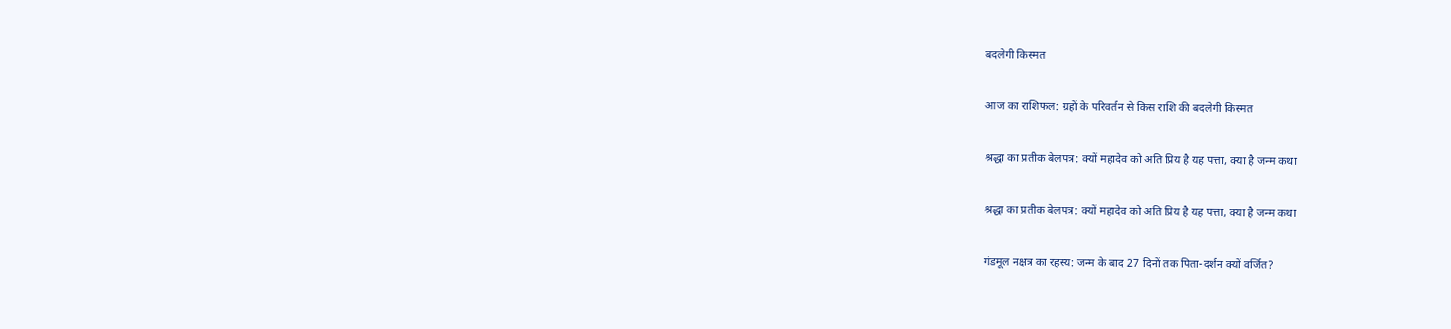बदलेगी किस्मत

आज का राशिफल: ग्रहों के परिवर्तन से किस राशि की बदलेगी किस्मत

श्रद्धा का प्रतीक बेलपत्र: क्यों महादेव को अति प्रिय है यह पत्ता, क्या है जन्म कथा

श्रद्धा का प्रतीक बेलपत्र: क्यों महादेव को अति प्रिय है यह पत्ता, क्या है जन्म कथा

गंडमूल नक्षत्र का रहस्य: जन्म के बाद 27 दिनों तक पिता-दर्शन क्यों वर्जित?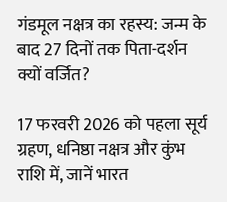गंडमूल नक्षत्र का रहस्य: जन्म के बाद 27 दिनों तक पिता-दर्शन क्यों वर्जित?

17 फरवरी 2026 को पहला सूर्य ग्रहण, धनिष्ठा नक्षत्र और कुंभ राशि में, जानें भारत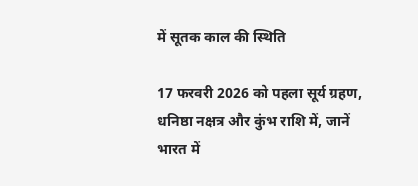में सूतक काल की स्थिति

17 फरवरी 2026 को पहला सूर्य ग्रहण, धनिष्ठा नक्षत्र और कुंभ राशि में, जानें भारत में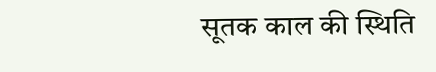सूतक काल की स्थिति